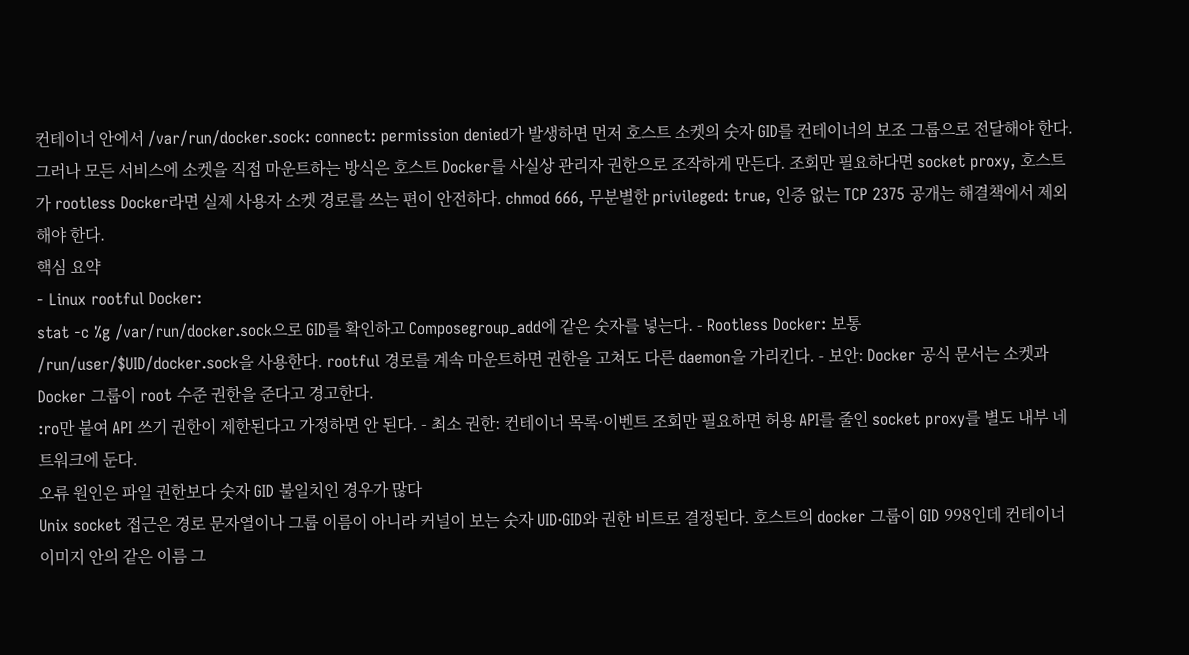컨테이너 안에서 /var/run/docker.sock: connect: permission denied가 발생하면 먼저 호스트 소켓의 숫자 GID를 컨테이너의 보조 그룹으로 전달해야 한다. 그러나 모든 서비스에 소켓을 직접 마운트하는 방식은 호스트 Docker를 사실상 관리자 권한으로 조작하게 만든다. 조회만 필요하다면 socket proxy, 호스트가 rootless Docker라면 실제 사용자 소켓 경로를 쓰는 편이 안전하다. chmod 666, 무분별한 privileged: true, 인증 없는 TCP 2375 공개는 해결책에서 제외해야 한다.
핵심 요약
- Linux rootful Docker:
stat -c %g /var/run/docker.sock으로 GID를 확인하고 Composegroup_add에 같은 숫자를 넣는다. - Rootless Docker: 보통
/run/user/$UID/docker.sock을 사용한다. rootful 경로를 계속 마운트하면 권한을 고쳐도 다른 daemon을 가리킨다. - 보안: Docker 공식 문서는 소켓과 Docker 그룹이 root 수준 권한을 준다고 경고한다.
:ro만 붙여 API 쓰기 권한이 제한된다고 가정하면 안 된다. - 최소 권한: 컨테이너 목록·이벤트 조회만 필요하면 허용 API를 줄인 socket proxy를 별도 내부 네트워크에 둔다.
오류 원인은 파일 권한보다 숫자 GID 불일치인 경우가 많다
Unix socket 접근은 경로 문자열이나 그룹 이름이 아니라 커널이 보는 숫자 UID·GID와 권한 비트로 결정된다. 호스트의 docker 그룹이 GID 998인데 컨테이너 이미지 안의 같은 이름 그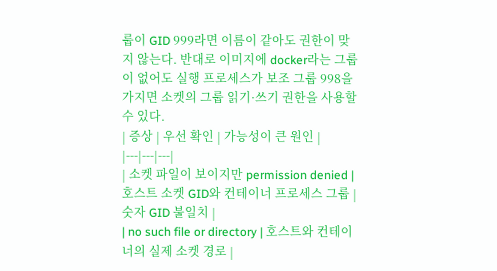룹이 GID 999라면 이름이 같아도 권한이 맞지 않는다. 반대로 이미지에 docker라는 그룹이 없어도 실행 프로세스가 보조 그룹 998을 가지면 소켓의 그룹 읽기·쓰기 권한을 사용할 수 있다.
| 증상 | 우선 확인 | 가능성이 큰 원인 |
|---|---|---|
| 소켓 파일이 보이지만 permission denied | 호스트 소켓 GID와 컨테이너 프로세스 그룹 | 숫자 GID 불일치 |
| no such file or directory | 호스트와 컨테이너의 실제 소켓 경로 |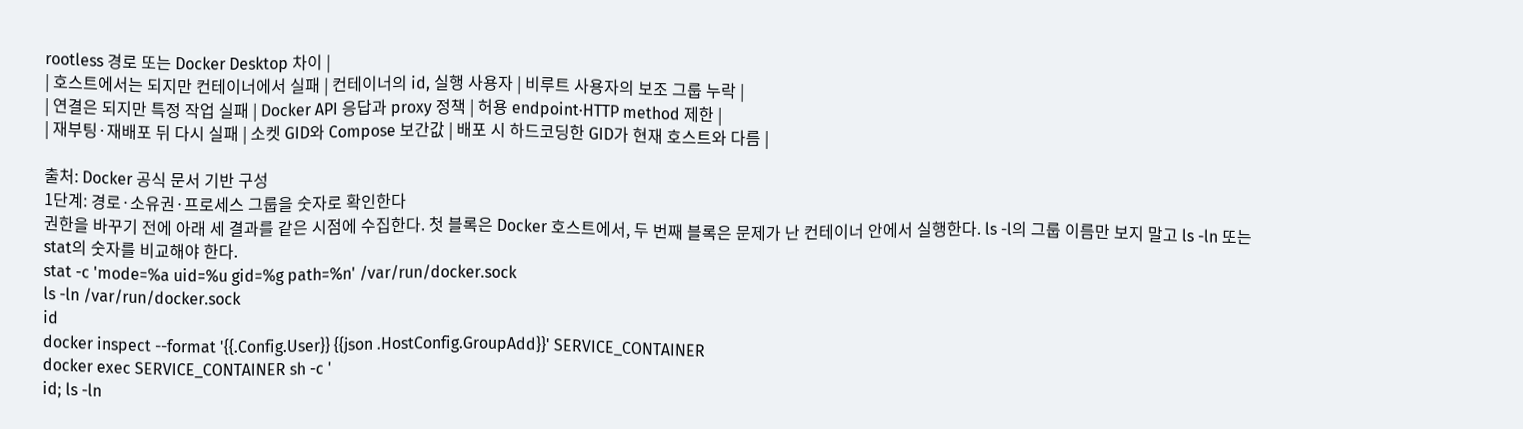rootless 경로 또는 Docker Desktop 차이 |
| 호스트에서는 되지만 컨테이너에서 실패 | 컨테이너의 id, 실행 사용자 | 비루트 사용자의 보조 그룹 누락 |
| 연결은 되지만 특정 작업 실패 | Docker API 응답과 proxy 정책 | 허용 endpoint·HTTP method 제한 |
| 재부팅·재배포 뒤 다시 실패 | 소켓 GID와 Compose 보간값 | 배포 시 하드코딩한 GID가 현재 호스트와 다름 |

출처: Docker 공식 문서 기반 구성
1단계: 경로·소유권·프로세스 그룹을 숫자로 확인한다
권한을 바꾸기 전에 아래 세 결과를 같은 시점에 수집한다. 첫 블록은 Docker 호스트에서, 두 번째 블록은 문제가 난 컨테이너 안에서 실행한다. ls -l의 그룹 이름만 보지 말고 ls -ln 또는 stat의 숫자를 비교해야 한다.
stat -c 'mode=%a uid=%u gid=%g path=%n' /var/run/docker.sock
ls -ln /var/run/docker.sock
id
docker inspect --format '{{.Config.User}} {{json .HostConfig.GroupAdd}}' SERVICE_CONTAINER
docker exec SERVICE_CONTAINER sh -c '
id; ls -ln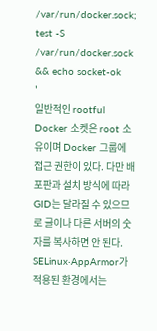/var/run/docker.sock; test -S /var/run/docker.sock && echo socket-ok
'
일반적인 rootful Docker 소켓은 root 소유이며 Docker 그룹에 접근 권한이 있다. 다만 배포판과 설치 방식에 따라 GID는 달라질 수 있으므로 글이나 다른 서버의 숫자를 복사하면 안 된다. SELinux·AppArmor가 적용된 환경에서는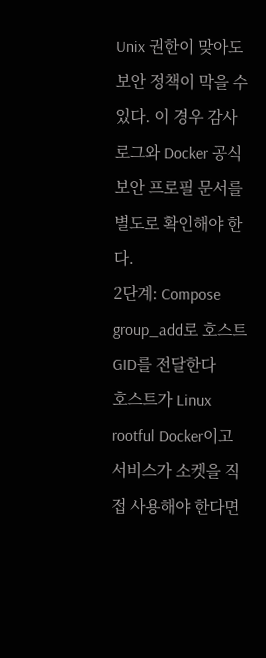Unix 권한이 맞아도 보안 정책이 막을 수 있다. 이 경우 감사 로그와 Docker 공식 보안 프로필 문서를 별도로 확인해야 한다.
2단계: Compose group_add로 호스트 GID를 전달한다
호스트가 Linux rootful Docker이고 서비스가 소켓을 직접 사용해야 한다면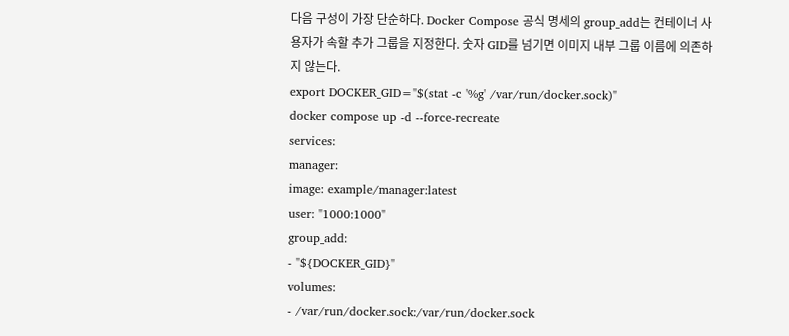다음 구성이 가장 단순하다. Docker Compose 공식 명세의 group_add는 컨테이너 사용자가 속할 추가 그룹을 지정한다. 숫자 GID를 넘기면 이미지 내부 그룹 이름에 의존하지 않는다.
export DOCKER_GID="$(stat -c '%g' /var/run/docker.sock)"
docker compose up -d --force-recreate
services:
manager:
image: example/manager:latest
user: "1000:1000"
group_add:
- "${DOCKER_GID}"
volumes:
- /var/run/docker.sock:/var/run/docker.sock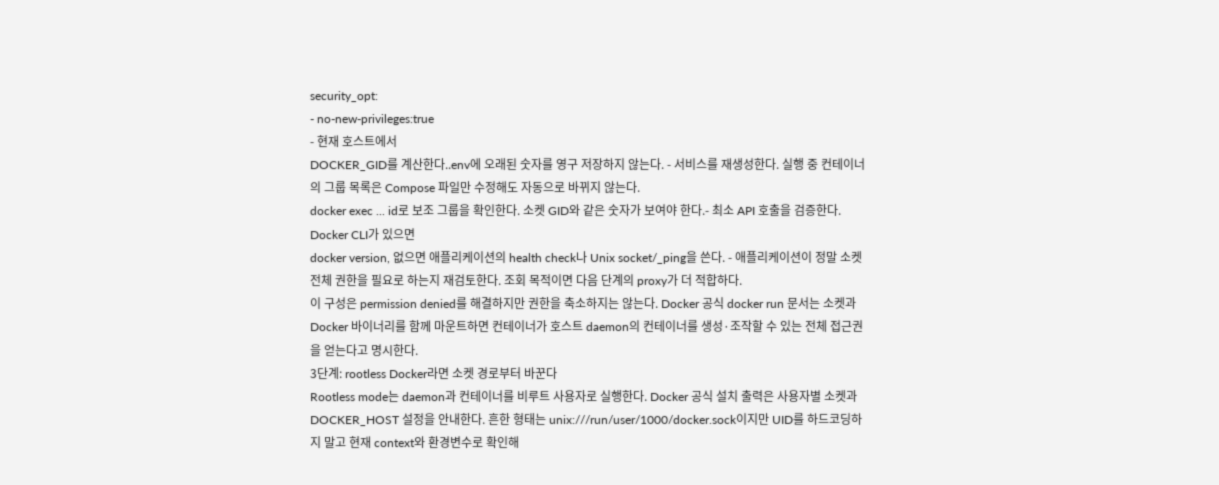security_opt:
- no-new-privileges:true
- 현재 호스트에서
DOCKER_GID를 계산한다..env에 오래된 숫자를 영구 저장하지 않는다. - 서비스를 재생성한다. 실행 중 컨테이너의 그룹 목록은 Compose 파일만 수정해도 자동으로 바뀌지 않는다.
docker exec ... id로 보조 그룹을 확인한다. 소켓 GID와 같은 숫자가 보여야 한다.- 최소 API 호출을 검증한다. Docker CLI가 있으면
docker version, 없으면 애플리케이션의 health check나 Unix socket/_ping을 쓴다. - 애플리케이션이 정말 소켓 전체 권한을 필요로 하는지 재검토한다. 조회 목적이면 다음 단계의 proxy가 더 적합하다.
이 구성은 permission denied를 해결하지만 권한을 축소하지는 않는다. Docker 공식 docker run 문서는 소켓과 Docker 바이너리를 함께 마운트하면 컨테이너가 호스트 daemon의 컨테이너를 생성·조작할 수 있는 전체 접근권을 얻는다고 명시한다.
3단계: rootless Docker라면 소켓 경로부터 바꾼다
Rootless mode는 daemon과 컨테이너를 비루트 사용자로 실행한다. Docker 공식 설치 출력은 사용자별 소켓과 DOCKER_HOST 설정을 안내한다. 흔한 형태는 unix:///run/user/1000/docker.sock이지만 UID를 하드코딩하지 말고 현재 context와 환경변수로 확인해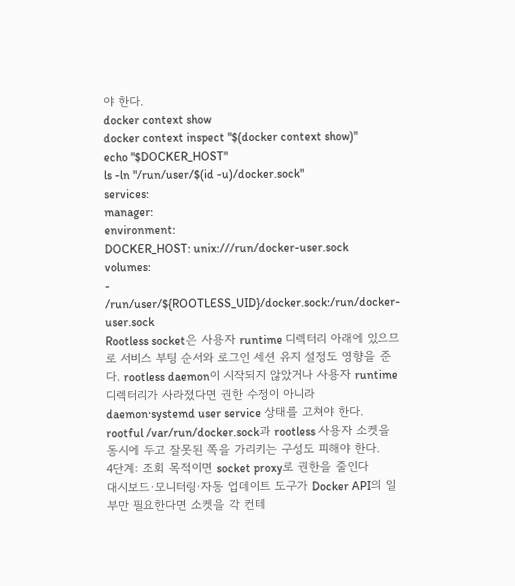야 한다.
docker context show
docker context inspect "$(docker context show)"
echo "$DOCKER_HOST"
ls -ln "/run/user/$(id -u)/docker.sock"
services:
manager:
environment:
DOCKER_HOST: unix:///run/docker-user.sock
volumes:
- /run/user/${ROOTLESS_UID}/docker.sock:/run/docker-user.sock
Rootless socket은 사용자 runtime 디렉터리 아래에 있으므로 서비스 부팅 순서와 로그인 세션 유지 설정도 영향을 준다. rootless daemon이 시작되지 않았거나 사용자 runtime 디렉터리가 사라졌다면 권한 수정이 아니라 daemon·systemd user service 상태를 고쳐야 한다. rootful /var/run/docker.sock과 rootless 사용자 소켓을 동시에 두고 잘못된 쪽을 가리키는 구성도 피해야 한다.
4단계: 조회 목적이면 socket proxy로 권한을 줄인다
대시보드·모니터링·자동 업데이트 도구가 Docker API의 일부만 필요한다면 소켓을 각 컨테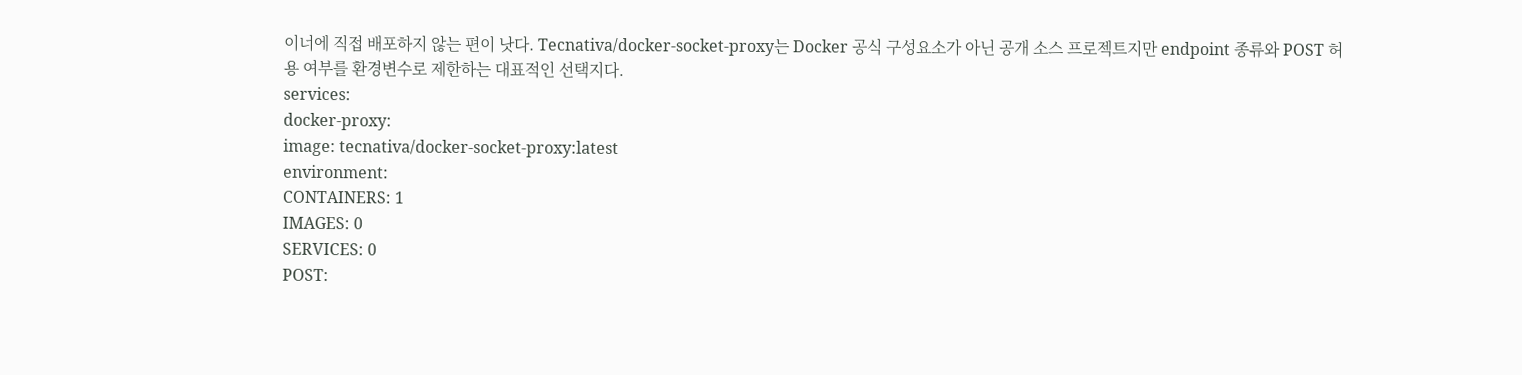이너에 직접 배포하지 않는 편이 낫다. Tecnativa/docker-socket-proxy는 Docker 공식 구성요소가 아닌 공개 소스 프로젝트지만 endpoint 종류와 POST 허용 여부를 환경변수로 제한하는 대표적인 선택지다.
services:
docker-proxy:
image: tecnativa/docker-socket-proxy:latest
environment:
CONTAINERS: 1
IMAGES: 0
SERVICES: 0
POST: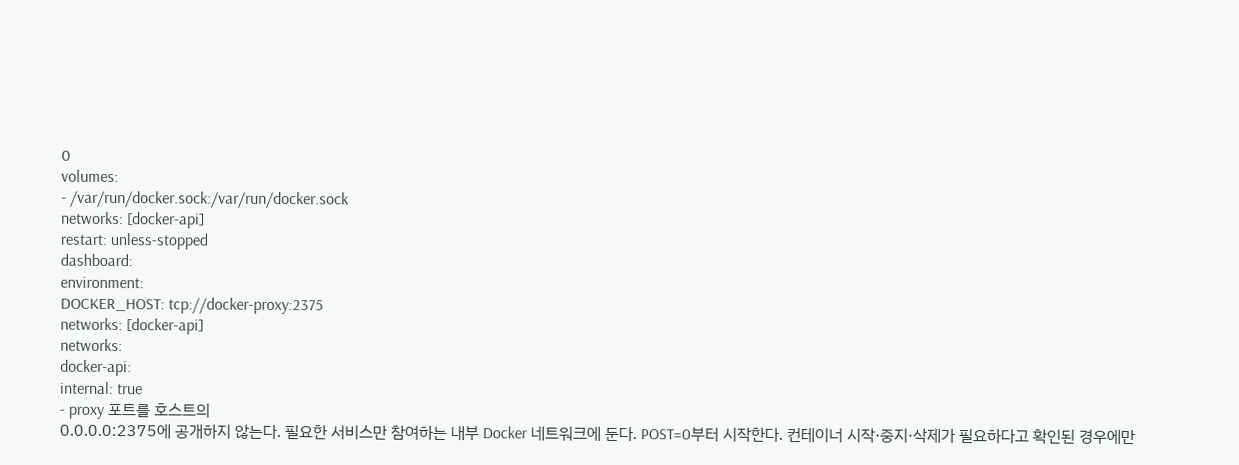0
volumes:
- /var/run/docker.sock:/var/run/docker.sock
networks: [docker-api]
restart: unless-stopped
dashboard:
environment:
DOCKER_HOST: tcp://docker-proxy:2375
networks: [docker-api]
networks:
docker-api:
internal: true
- proxy 포트를 호스트의
0.0.0.0:2375에 공개하지 않는다. 필요한 서비스만 참여하는 내부 Docker 네트워크에 둔다. POST=0부터 시작한다. 컨테이너 시작·중지·삭제가 필요하다고 확인된 경우에만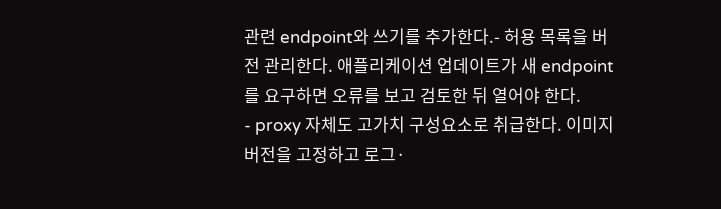관련 endpoint와 쓰기를 추가한다.- 허용 목록을 버전 관리한다. 애플리케이션 업데이트가 새 endpoint를 요구하면 오류를 보고 검토한 뒤 열어야 한다.
- proxy 자체도 고가치 구성요소로 취급한다. 이미지 버전을 고정하고 로그·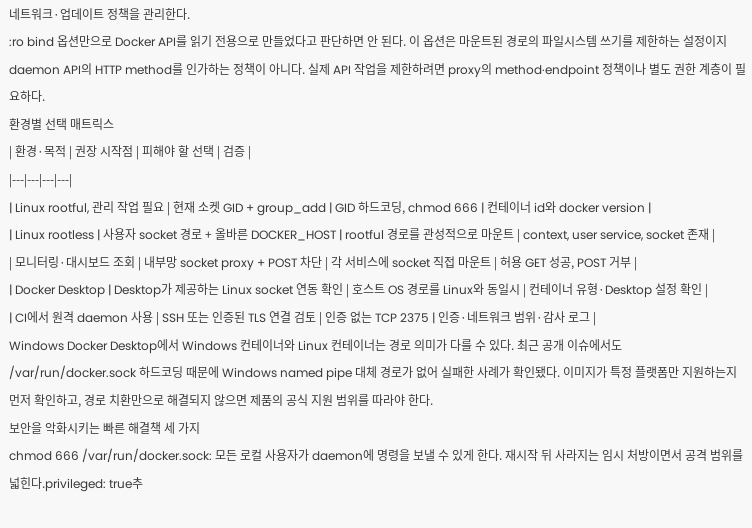네트워크·업데이트 정책을 관리한다.
:ro bind 옵션만으로 Docker API를 읽기 전용으로 만들었다고 판단하면 안 된다. 이 옵션은 마운트된 경로의 파일시스템 쓰기를 제한하는 설정이지 daemon API의 HTTP method를 인가하는 정책이 아니다. 실제 API 작업을 제한하려면 proxy의 method·endpoint 정책이나 별도 권한 계층이 필요하다.
환경별 선택 매트릭스
| 환경·목적 | 권장 시작점 | 피해야 할 선택 | 검증 |
|---|---|---|---|
| Linux rootful, 관리 작업 필요 | 현재 소켓 GID + group_add | GID 하드코딩, chmod 666 | 컨테이너 id와 docker version |
| Linux rootless | 사용자 socket 경로 + 올바른 DOCKER_HOST | rootful 경로를 관성적으로 마운트 | context, user service, socket 존재 |
| 모니터링·대시보드 조회 | 내부망 socket proxy + POST 차단 | 각 서비스에 socket 직접 마운트 | 허용 GET 성공, POST 거부 |
| Docker Desktop | Desktop가 제공하는 Linux socket 연동 확인 | 호스트 OS 경로를 Linux와 동일시 | 컨테이너 유형·Desktop 설정 확인 |
| CI에서 원격 daemon 사용 | SSH 또는 인증된 TLS 연결 검토 | 인증 없는 TCP 2375 | 인증·네트워크 범위·감사 로그 |
Windows Docker Desktop에서 Windows 컨테이너와 Linux 컨테이너는 경로 의미가 다를 수 있다. 최근 공개 이슈에서도 /var/run/docker.sock 하드코딩 때문에 Windows named pipe 대체 경로가 없어 실패한 사례가 확인됐다. 이미지가 특정 플랫폼만 지원하는지 먼저 확인하고, 경로 치환만으로 해결되지 않으면 제품의 공식 지원 범위를 따라야 한다.
보안을 악화시키는 빠른 해결책 세 가지
chmod 666 /var/run/docker.sock: 모든 로컬 사용자가 daemon에 명령을 보낼 수 있게 한다. 재시작 뒤 사라지는 임시 처방이면서 공격 범위를 넓힌다.privileged: true추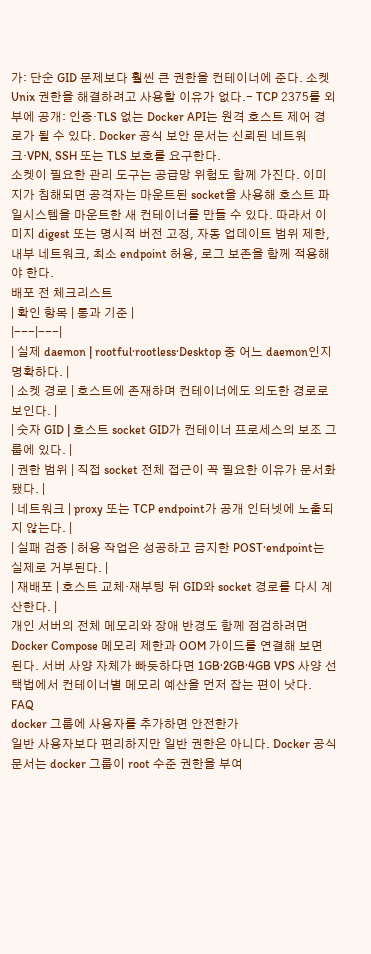가: 단순 GID 문제보다 훨씬 큰 권한을 컨테이너에 준다. 소켓 Unix 권한을 해결하려고 사용할 이유가 없다.- TCP 2375를 외부에 공개: 인증·TLS 없는 Docker API는 원격 호스트 제어 경로가 될 수 있다. Docker 공식 보안 문서는 신뢰된 네트워크·VPN, SSH 또는 TLS 보호를 요구한다.
소켓이 필요한 관리 도구는 공급망 위험도 함께 가진다. 이미지가 침해되면 공격자는 마운트된 socket을 사용해 호스트 파일시스템을 마운트한 새 컨테이너를 만들 수 있다. 따라서 이미지 digest 또는 명시적 버전 고정, 자동 업데이트 범위 제한, 내부 네트워크, 최소 endpoint 허용, 로그 보존을 함께 적용해야 한다.
배포 전 체크리스트
| 확인 항목 | 통과 기준 |
|---|---|
| 실제 daemon | rootful·rootless·Desktop 중 어느 daemon인지 명확하다. |
| 소켓 경로 | 호스트에 존재하며 컨테이너에도 의도한 경로로 보인다. |
| 숫자 GID | 호스트 socket GID가 컨테이너 프로세스의 보조 그룹에 있다. |
| 권한 범위 | 직접 socket 전체 접근이 꼭 필요한 이유가 문서화됐다. |
| 네트워크 | proxy 또는 TCP endpoint가 공개 인터넷에 노출되지 않는다. |
| 실패 검증 | 허용 작업은 성공하고 금지한 POST·endpoint는 실제로 거부된다. |
| 재배포 | 호스트 교체·재부팅 뒤 GID와 socket 경로를 다시 계산한다. |
개인 서버의 전체 메모리와 장애 반경도 함께 점검하려면 Docker Compose 메모리 제한과 OOM 가이드를 연결해 보면 된다. 서버 사양 자체가 빠듯하다면 1GB·2GB·4GB VPS 사양 선택법에서 컨테이너별 메모리 예산을 먼저 잡는 편이 낫다.
FAQ
docker 그룹에 사용자를 추가하면 안전한가
일반 사용자보다 편리하지만 일반 권한은 아니다. Docker 공식 문서는 docker 그룹이 root 수준 권한을 부여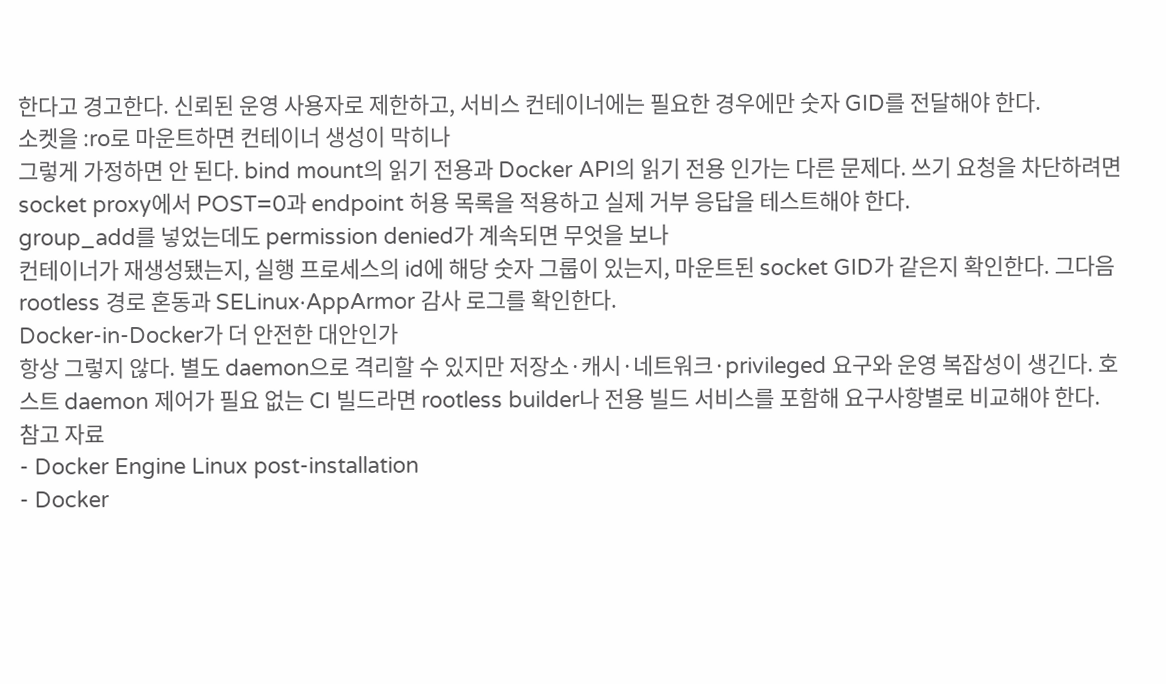한다고 경고한다. 신뢰된 운영 사용자로 제한하고, 서비스 컨테이너에는 필요한 경우에만 숫자 GID를 전달해야 한다.
소켓을 :ro로 마운트하면 컨테이너 생성이 막히나
그렇게 가정하면 안 된다. bind mount의 읽기 전용과 Docker API의 읽기 전용 인가는 다른 문제다. 쓰기 요청을 차단하려면 socket proxy에서 POST=0과 endpoint 허용 목록을 적용하고 실제 거부 응답을 테스트해야 한다.
group_add를 넣었는데도 permission denied가 계속되면 무엇을 보나
컨테이너가 재생성됐는지, 실행 프로세스의 id에 해당 숫자 그룹이 있는지, 마운트된 socket GID가 같은지 확인한다. 그다음 rootless 경로 혼동과 SELinux·AppArmor 감사 로그를 확인한다.
Docker-in-Docker가 더 안전한 대안인가
항상 그렇지 않다. 별도 daemon으로 격리할 수 있지만 저장소·캐시·네트워크·privileged 요구와 운영 복잡성이 생긴다. 호스트 daemon 제어가 필요 없는 CI 빌드라면 rootless builder나 전용 빌드 서비스를 포함해 요구사항별로 비교해야 한다.
참고 자료
- Docker Engine Linux post-installation
- Docker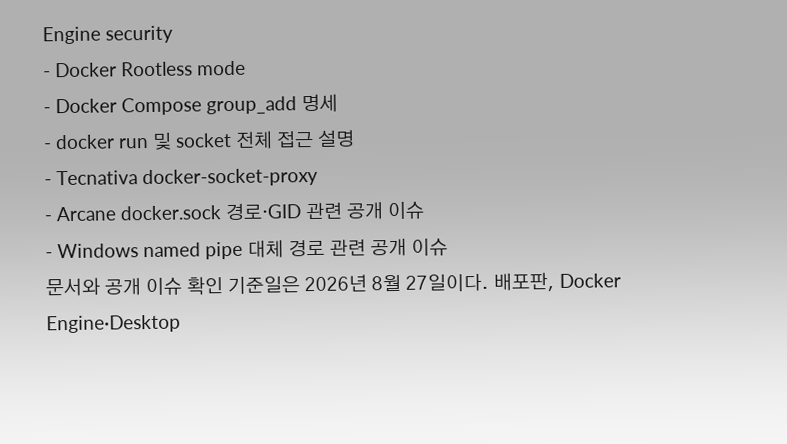Engine security
- Docker Rootless mode
- Docker Compose group_add 명세
- docker run 및 socket 전체 접근 설명
- Tecnativa docker-socket-proxy
- Arcane docker.sock 경로·GID 관련 공개 이슈
- Windows named pipe 대체 경로 관련 공개 이슈
문서와 공개 이슈 확인 기준일은 2026년 8월 27일이다. 배포판, Docker Engine·Desktop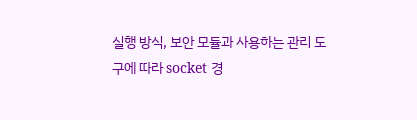실행 방식, 보안 모듈과 사용하는 관리 도구에 따라 socket 경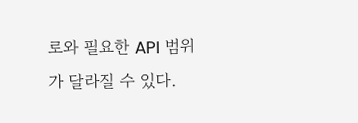로와 필요한 API 범위가 달라질 수 있다.